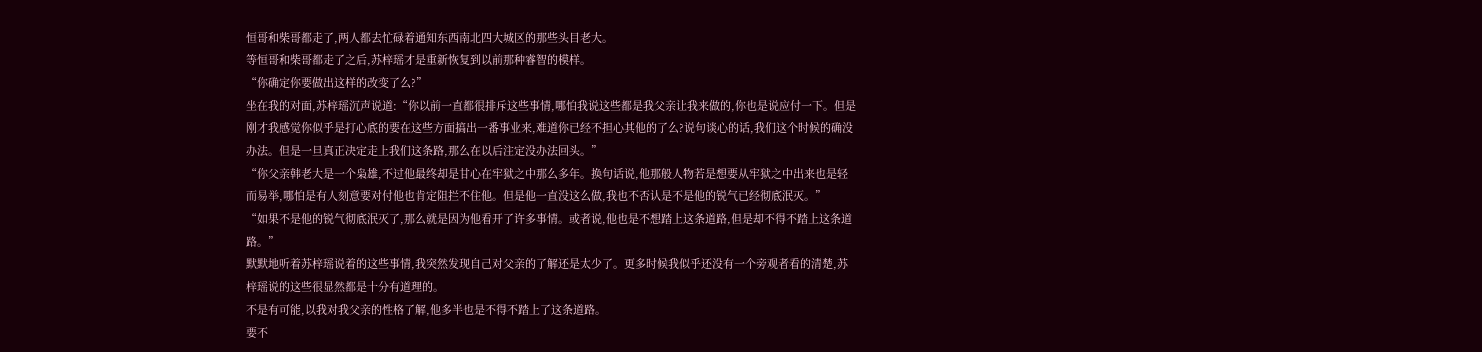恒哥和柴哥都走了,两人都去忙碌着通知东西南北四大城区的那些头目老大。
等恒哥和柴哥都走了之后,苏梓瑶才是重新恢复到以前那种睿智的模样。
“你确定你要做出这样的改变了么?”
坐在我的对面,苏梓瑶沉声说道:“你以前一直都很排斥这些事情,哪怕我说这些都是我父亲让我来做的,你也是说应付一下。但是刚才我感觉你似乎是打心底的要在这些方面搞出一番事业来,难道你已经不担心其他的了么?说句谈心的话,我们这个时候的确没办法。但是一旦真正决定走上我们这条路,那么在以后注定没办法回头。”
“你父亲韩老大是一个枭雄,不过他最终却是甘心在牢狱之中那么多年。换句话说,他那般人物若是想要从牢狱之中出来也是轻而易举,哪怕是有人刻意要对付他也肯定阻拦不住他。但是他一直没这么做,我也不否认是不是他的锐气已经彻底泯灭。”
“如果不是他的锐气彻底泯灭了,那么就是因为他看开了许多事情。或者说,他也是不想踏上这条道路,但是却不得不踏上这条道路。”
默默地听着苏梓瑶说着的这些事情,我突然发现自己对父亲的了解还是太少了。更多时候我似乎还没有一个旁观者看的清楚,苏梓瑶说的这些很显然都是十分有道理的。
不是有可能,以我对我父亲的性格了解,他多半也是不得不踏上了这条道路。
要不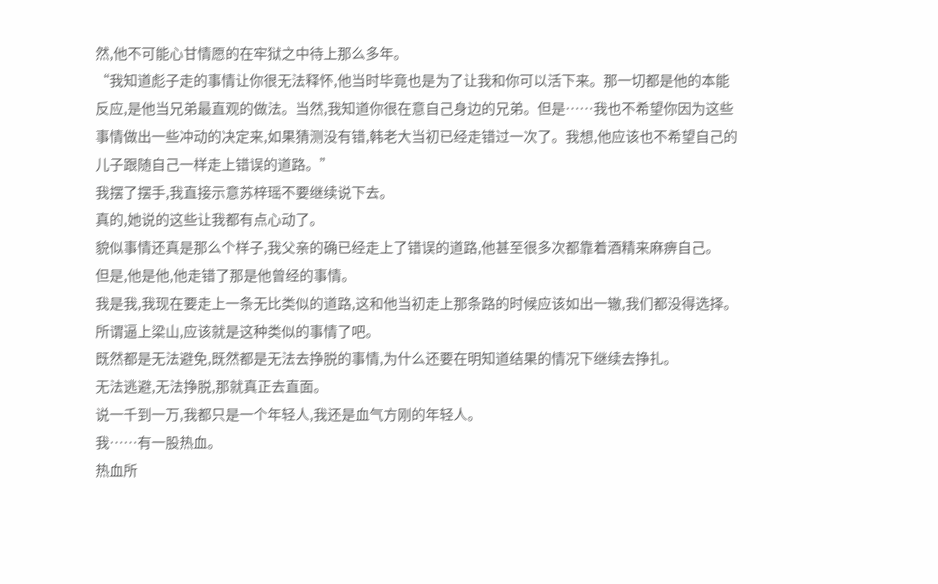然,他不可能心甘情愿的在牢狱之中待上那么多年。
“我知道彪子走的事情让你很无法释怀,他当时毕竟也是为了让我和你可以活下来。那一切都是他的本能反应,是他当兄弟最直观的做法。当然,我知道你很在意自己身边的兄弟。但是……我也不希望你因为这些事情做出一些冲动的决定来,如果猜测没有错,韩老大当初已经走错过一次了。我想,他应该也不希望自己的儿子跟随自己一样走上错误的道路。”
我摆了摆手,我直接示意苏梓瑶不要继续说下去。
真的,她说的这些让我都有点心动了。
貌似事情还真是那么个样子,我父亲的确已经走上了错误的道路,他甚至很多次都靠着酒精来麻痹自己。
但是,他是他,他走错了那是他曾经的事情。
我是我,我现在要走上一条无比类似的道路,这和他当初走上那条路的时候应该如出一辙,我们都没得选择。
所谓逼上梁山,应该就是这种类似的事情了吧。
既然都是无法避免,既然都是无法去挣脱的事情,为什么还要在明知道结果的情况下继续去挣扎。
无法逃避,无法挣脱,那就真正去直面。
说一千到一万,我都只是一个年轻人,我还是血气方刚的年轻人。
我……有一股热血。
热血所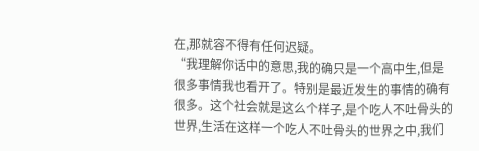在,那就容不得有任何迟疑。
“我理解你话中的意思,我的确只是一个高中生,但是很多事情我也看开了。特别是最近发生的事情的确有很多。这个社会就是这么个样子,是个吃人不吐骨头的世界,生活在这样一个吃人不吐骨头的世界之中,我们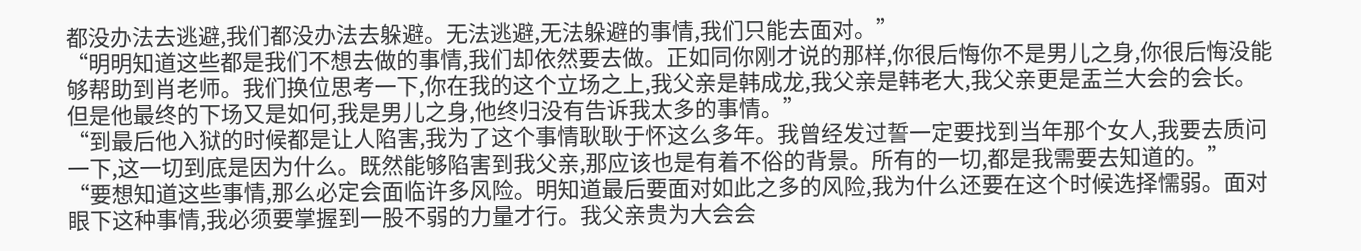都没办法去逃避,我们都没办法去躲避。无法逃避,无法躲避的事情,我们只能去面对。”
“明明知道这些都是我们不想去做的事情,我们却依然要去做。正如同你刚才说的那样,你很后悔你不是男儿之身,你很后悔没能够帮助到肖老师。我们换位思考一下,你在我的这个立场之上,我父亲是韩成龙,我父亲是韩老大,我父亲更是盂兰大会的会长。但是他最终的下场又是如何,我是男儿之身,他终归没有告诉我太多的事情。”
“到最后他入狱的时候都是让人陷害,我为了这个事情耿耿于怀这么多年。我曾经发过誓一定要找到当年那个女人,我要去质问一下,这一切到底是因为什么。既然能够陷害到我父亲,那应该也是有着不俗的背景。所有的一切,都是我需要去知道的。”
“要想知道这些事情,那么必定会面临许多风险。明知道最后要面对如此之多的风险,我为什么还要在这个时候选择懦弱。面对眼下这种事情,我必须要掌握到一股不弱的力量才行。我父亲贵为大会会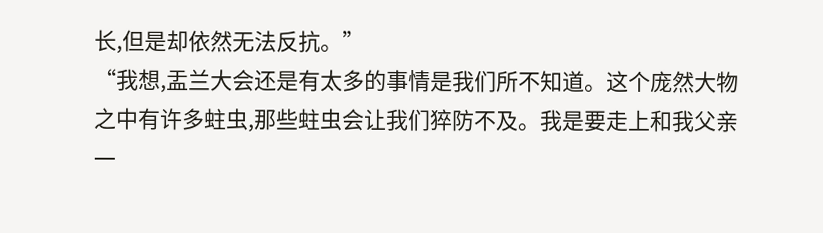长,但是却依然无法反抗。”
“我想,盂兰大会还是有太多的事情是我们所不知道。这个庞然大物之中有许多蛀虫,那些蛀虫会让我们猝防不及。我是要走上和我父亲一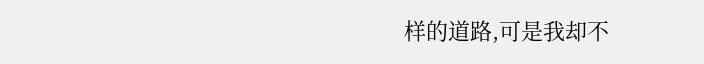样的道路,可是我却不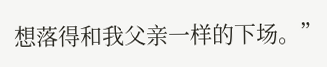想落得和我父亲一样的下场。”